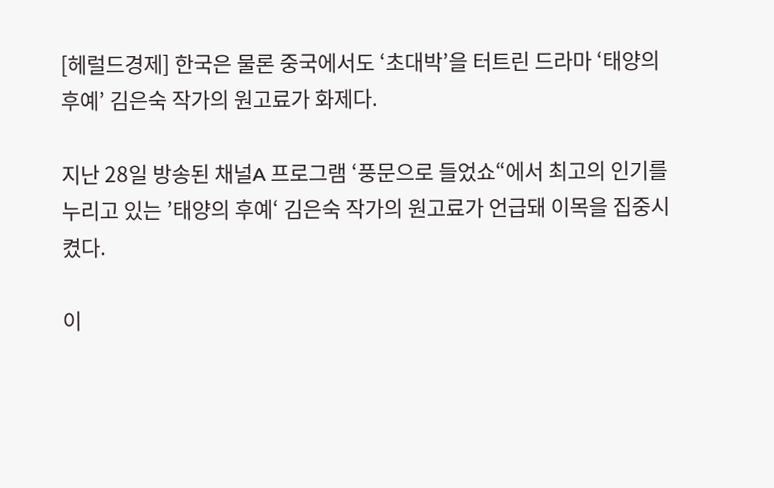[헤럴드경제] 한국은 물론 중국에서도 ‘초대박’을 터트린 드라마 ‘태양의 후예’ 김은숙 작가의 원고료가 화제다.

지난 28일 방송된 채널A 프로그램 ‘풍문으로 들었쇼“에서 최고의 인기를 누리고 있는 ’태양의 후예‘ 김은숙 작가의 원고료가 언급돼 이목을 집중시켰다.

이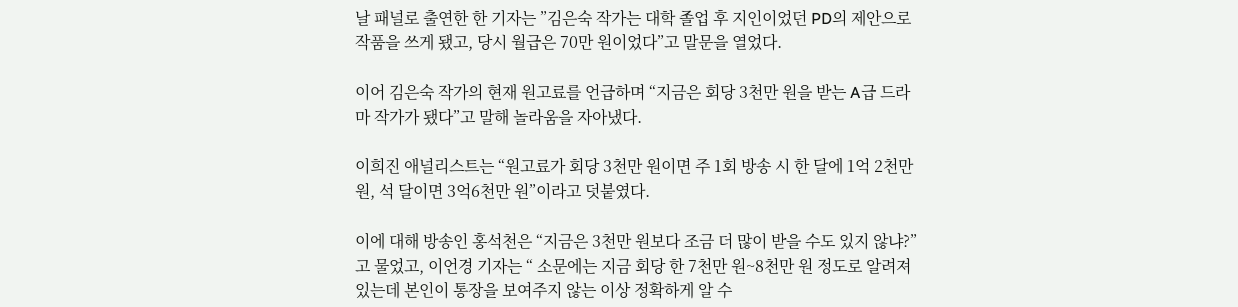날 패널로 출연한 한 기자는 ”김은숙 작가는 대학 졸업 후 지인이었던 PD의 제안으로 작품을 쓰게 됐고, 당시 월급은 70만 원이었다”고 말문을 열었다.

이어 김은숙 작가의 현재 원고료를 언급하며 “지금은 회당 3천만 원을 받는 A급 드라마 작가가 됐다”고 말해 놀라움을 자아냈다.

이희진 애널리스트는 “원고료가 회당 3천만 원이면 주 1회 방송 시 한 달에 1억 2천만 원, 석 달이면 3억6천만 원”이라고 덧붙였다.

이에 대해 방송인 홍석천은 “지금은 3천만 원보다 조금 더 많이 받을 수도 있지 않냐?”고 물었고, 이언경 기자는 “ 소문에는 지금 회당 한 7천만 원~8천만 원 정도로 알려져 있는데 본인이 통장을 보여주지 않는 이상 정확하게 알 수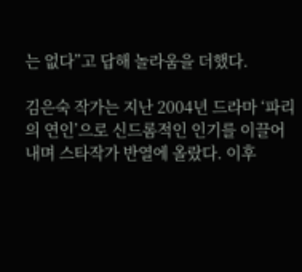는 없다”고 답해 놀라움을 더했다.

김은숙 작가는 지난 2004년 드라마 ‘파리의 연인’으로 신드롬적인 인기를 이끌어내며 스타작가 반열에 올랐다. 이후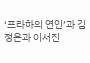‘프라하의 연인’과 김정은과 이서진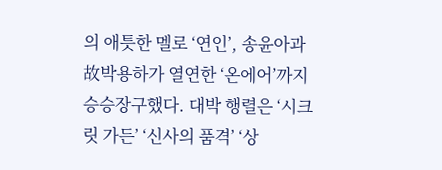의 애틋한 멜로 ‘연인’, 송윤아과 故박용하가 열연한 ‘온에어’까지 승승장구했다. 대박 행렬은 ‘시크릿 가든’ ‘신사의 품격’ ‘상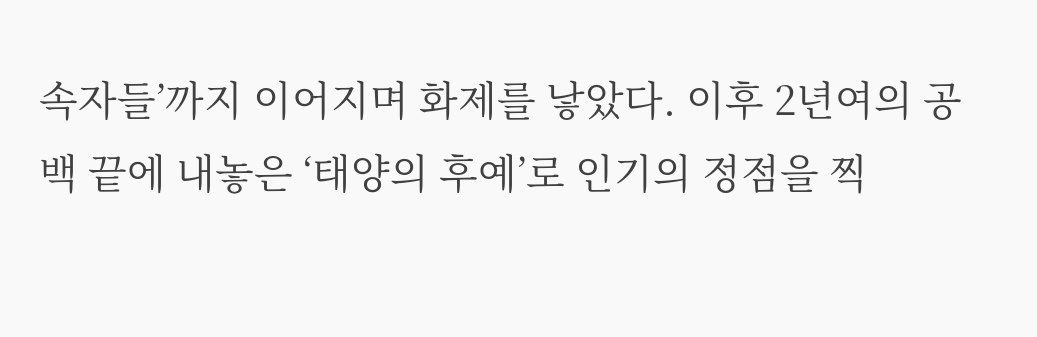속자들’까지 이어지며 화제를 낳았다. 이후 2년여의 공백 끝에 내놓은 ‘태양의 후예’로 인기의 정점을 찍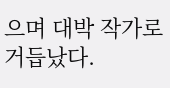으며 대박 작가로 거듭났다.